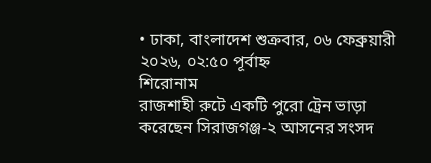• ঢাকা, বাংলাদেশ শুক্রবার, ০৬ ফেব্রুয়ারী ২০২৬, ০২:৫০ পূর্বাহ্ন
শিরোনাম
রাজশাহী রুটে একটি পুরো ট্রেন ভাড়া করেছেন সিরাজগঞ্জ-২ আসনের সংসদ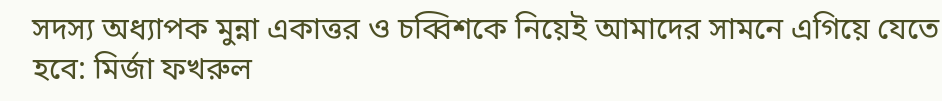সদস্য অধ্যাপক মুন্না একাত্তর ও চব্বিশকে নিয়েই আমাদের সামনে এগিয়ে যেতে হবে: মির্জা ফখরুল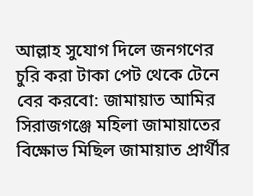আল্লাহ সুযোগ দিলে জনগণের চুরি করা টাকা পেট থেকে টেনে বের করবো: জামায়াত আমির সিরাজগঞ্জে মহিলা জামায়াতের বিক্ষোভ মিছিল জামায়াত প্রার্থীর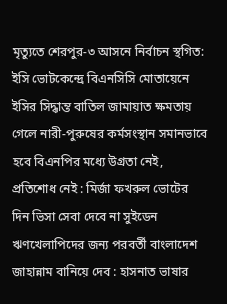মৃত্যুতে শেরপুর-৩ আসনে নির্বাচন স্থগিত: ইসি ভোটকেন্দ্রে বিএনসিসি মোতায়েনে ইসির সিদ্ধান্ত বাতিল জামায়াত ক্ষমতায় গেলে নারী-পুরুষের কর্মসংস্থান সমানভাবে হবে বিএনপির মধ্যে উগ্রতা নেই, প্রতিশোধ নেই : মির্জা ফখরুল ভোটের দিন ভিসা সেবা দেবে না সুইডেন ঋণখেলাপিদের জন্য পরবর্তী বাংলাদেশ জাহান্নাম বানিয়ে দেব : হাসনাত ভাষার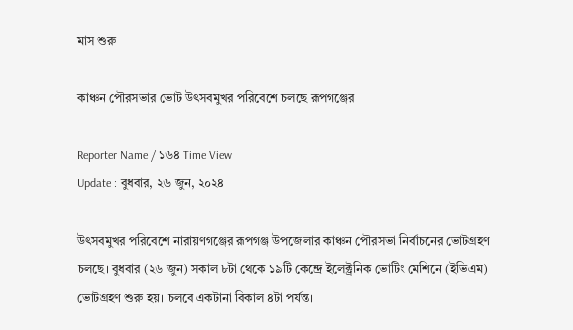মাস শুরু

কাঞ্চন পৌরসভার ভোট উৎসবমুখর পরিবেশে চলছে রূপগঞ্জের

Reporter Name / ১৬৪ Time View
Update : বুধবার, ২৬ জুন, ২০২৪

উৎসবমুখর পরিবেশে নারায়ণগঞ্জের রূপগঞ্জ উপজেলার কাঞ্চন পৌরসভা নির্বাচনের ভোটগ্রহণ চলছে। বুধবার (২৬ জুন) সকাল ৮টা থেকে ১৯টি কেন্দ্রে ইলেক্ট্রনিক ভোটিং মেশিনে (ইভিএম) ভোটগ্রহণ শুরু হয়। চলবে একটানা বিকাল ৪টা পর্যন্ত।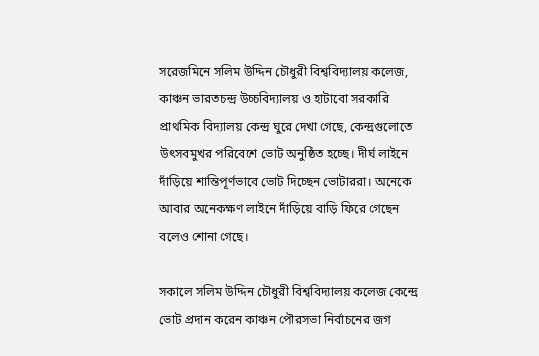সরেজমিনে সলিম উদ্দিন চৌধুরী বিশ্ববিদ্যালয় কলেজ, কাঞ্চন ভারতচন্দ্র উচ্চবিদ্যালয় ও হাটাবো সরকারি প্রাথমিক বিদ্যালয় কেন্দ্র ঘুরে দেখা গেছে, কেন্দ্রগুলোতে উৎসবমুখর পরিবেশে ভোট অনুষ্ঠিত হচ্ছে। দীর্ঘ লাইনে দাঁড়িয়ে শান্তিপূর্ণভাবে ভোট দিচ্ছেন ভোটাররা। অনেকে আবার অনেকক্ষণ লাইনে দাঁড়িয়ে বাড়ি ফিরে গেছেন বলেও শোনা গেছে।

সকালে সলিম উদ্দিন চৌধুরী বিশ্ববিদ্যালয় কলেজ কেন্দ্রে ভোট প্রদান করেন কাঞ্চন পৌরসভা নির্বাচনের জগ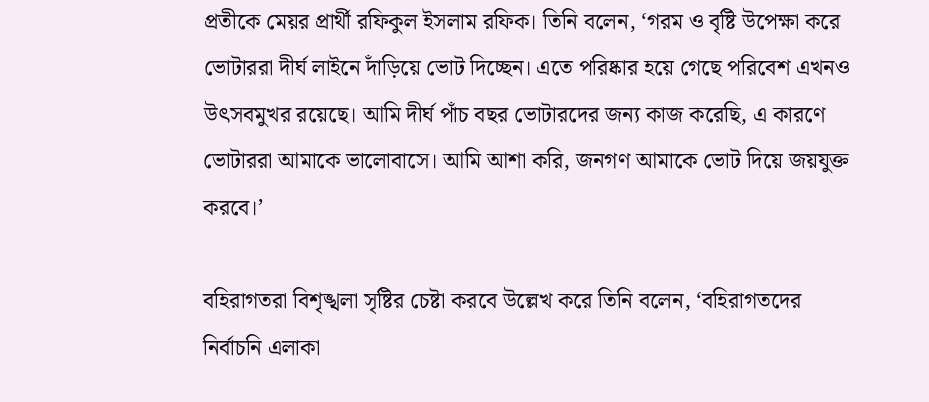প্রতীকে মেয়র প্রার্থী রফিকুল ইসলাম রফিক। তিনি বলেন, ‘গরম ও বৃষ্টি উপেক্ষা করে ভোটাররা দীর্ঘ লাইনে দাঁড়িয়ে ভোট দিচ্ছেন। এতে পরিষ্কার হয়ে গেছে পরিবেশ এখনও উৎসবমুখর রয়েছে। আমি দীর্ঘ পাঁচ বছর ভোটারদের জন্য কাজ করেছি, এ কারণে ভোটাররা আমাকে ভালোবাসে। আমি আশা করি, জনগণ আমাকে ভোট দিয়ে জয়যুক্ত করবে।’

বহিরাগতরা বিশৃঙ্খলা সৃষ্টির চেষ্টা করবে উল্লেখ করে তিনি বলেন, ‘বহিরাগতদের নির্বাচনি এলাকা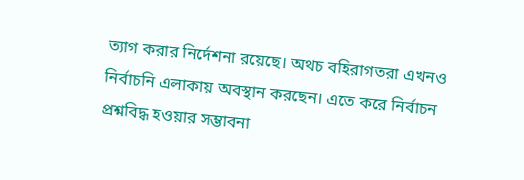ত্যাগ করার নির্দেশনা রয়েছে। অথচ বহিরাগতরা এখনও নির্বাচনি এলাকায় অবস্থান করছেন। এতে করে নির্বাচন প্রশ্নবিদ্ধ হওয়ার সম্ভাবনা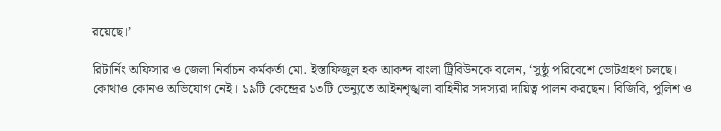রয়েছে।’

রিটার্নিং অফিসার ও জেলা নির্বাচন কর্মকর্তা মো. ইস্তাফিজুল হক আকন্দ বাংলা ট্রিবিউনকে বলেন, ‘সুষ্ঠু পরিবেশে ভোটগ্রহণ চলছে। কোথাও কোনও অভিযোগ নেই। ১৯টি কেন্দ্রের ১৩টি ভেন্যুতে আইনশৃঙ্খলা বাহিনীর সদস্যরা দায়িত্ব পালন করছেন। বিজিবি, পুলিশ ও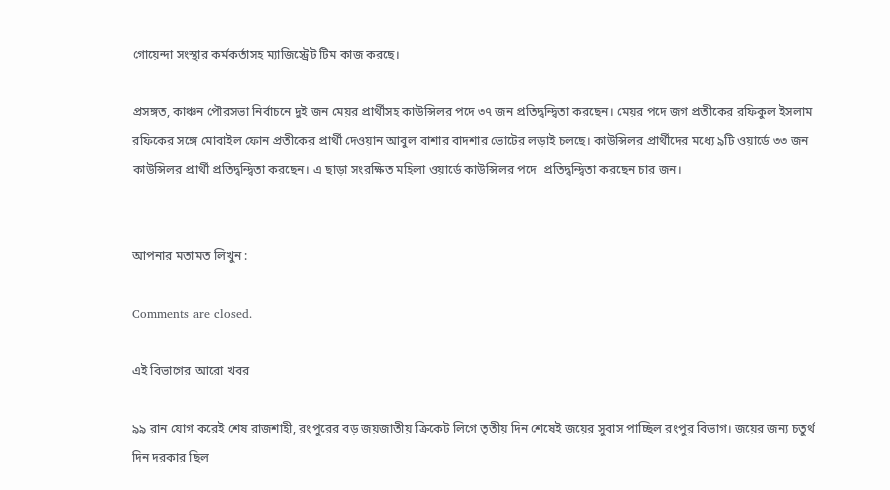গোয়েন্দা সংস্থার কর্মকর্তাসহ ম্যাজিস্ট্রেট টিম কাজ করছে।

প্রসঙ্গত, কাঞ্চন পৌরসভা নির্বাচনে দুই জন মেয়র প্রার্থীসহ কাউন্সিলর পদে ৩৭ জন প্রতিদ্বন্দ্বিতা করছেন। মেয়র পদে জগ প্রতীকের রফিকুল ইসলাম রফিকের সঙ্গে মোবাইল ফোন প্রতীকের প্রার্থী দেওয়ান আবুল বাশার বাদশার ভোটের লড়াই চলছে। কাউন্সিলর প্রার্থীদের মধ্যে ৯টি ওয়ার্ডে ৩৩ জন কাউন্সিলর প্রার্থী প্রতিদ্বন্দ্বিতা করছেন। এ ছাড়া সংরক্ষিত মহিলা ওয়ার্ডে কাউন্সিলর পদে  প্রতিদ্বন্দ্বিতা করছেন চার জন।


আপনার মতামত লিখুন :

Comments are closed.

এই বিভাগের আরো খবর

৯৯ রান যোগ করেই শেষ রাজশাহী, রংপুরের বড় জয়জাতীয় ক্রিকেট লিগে তৃতীয় দিন শেষেই জয়ের সুবাস পাচ্ছিল রংপুর বিভাগ। জয়ের জন্য চতুর্থ দিন দরকার ছিল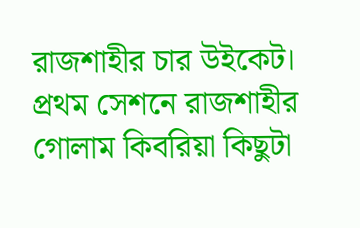রাজশাহীর চার উইকেট। প্রথম সেশনে রাজশাহীর গোলাম কিবরিয়া কিছুটা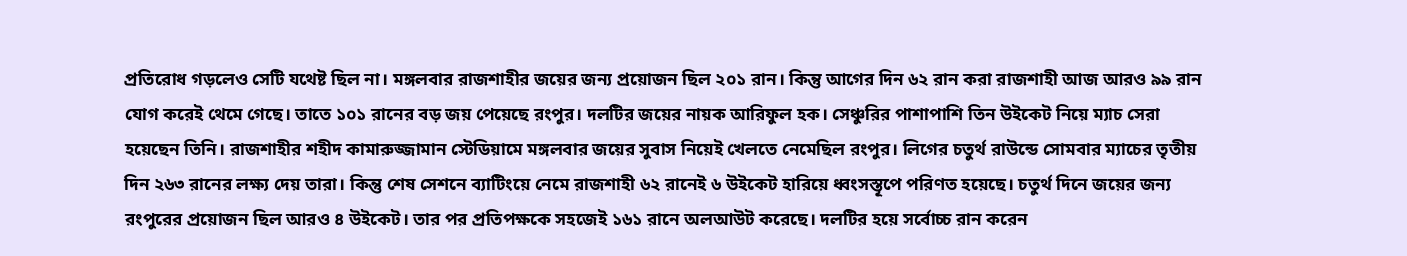প্রতিরোধ গড়লেও সেটি যথেষ্ট ছিল না। মঙ্গলবার রাজশাহীর জয়ের জন্য প্রয়োজন ছিল ২০১ রান। কিন্তু আগের দিন ৬২ রান করা রাজশাহী আজ আরও ৯৯ রান যোগ করেই থেমে গেছে। তাতে ১০১ রানের বড় জয় পেয়েছে রংপুর। দলটির জয়ের নায়ক আরিফুল হক। সেঞ্চুরির পাশাপাশি তিন উইকেট নিয়ে ম্যাচ সেরা হয়েছেন তিনি। রাজশাহীর শহীদ কামারুজ্জামান স্টেডিয়ামে মঙ্গলবার জয়ের সুবাস নিয়েই খেলতে নেমেছিল রংপুর। লিগের চতুর্থ রাউন্ডে সোমবার ম্যাচের তৃতীয় দিন ২৬৩ রানের লক্ষ্য দেয় তারা। কিন্তু শেষ সেশনে ব্যাটিংয়ে নেমে রাজশাহী ৬২ রানেই ৬ উইকেট হারিয়ে ধ্বংসস্তূপে পরিণত হয়েছে। চতুর্থ দিনে জয়ের জন্য রংপুরের প্রয়োজন ছিল আরও ৪ উইকেট। তার পর প্রতিপক্ষকে সহজেই ১৬১ রানে অলআউট করেছে। দলটির হয়ে সর্বোচ্চ রান করেন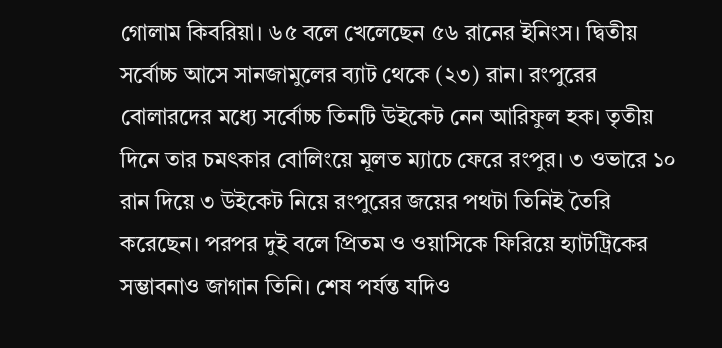গোলাম কিবরিয়া। ৬৫ বলে খেলেছেন ৫৬ রানের ইনিংস। দ্বিতীয় সর্বোচ্চ আসে সানজামুলের ব্যাট থেকে (২৩) রান। রংপুরের বোলারদের মধ্যে সর্বোচ্চ তিনটি উইকেট নেন আরিফুল হক। তৃতীয় দিনে তার চমৎকার বোলিংয়ে মূলত ম্যাচে ফেরে রংপুর। ৩ ওভারে ১০ রান দিয়ে ৩ উইকেট নিয়ে রংপুরের জয়ের পথটা তিনিই তৈরি করেছেন। পরপর দুই বলে প্রিতম ও ওয়াসিকে ফিরিয়ে হ্যাটট্রিকের সম্ভাবনাও জাগান তিনি। শেষ পর্যন্ত যদিও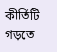কীর্তিটি গড়তে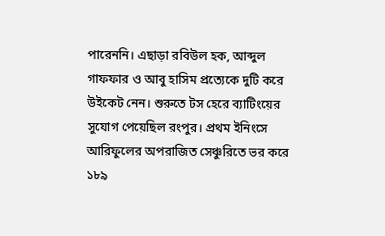পারেননি। এছাড়া রবিউল হক, আব্দুল গাফফার ও আবু হাসিম প্রত্যেকে দুটি করে উইকেট নেন। শুরুতে টস হেরে ব্যাটিংয়ের সুযোগ পেয়েছিল রংপুর। প্রথম ইনিংসে আরিফুলের অপরাজিত সেঞ্চুরিতে ভর করে ১৮৯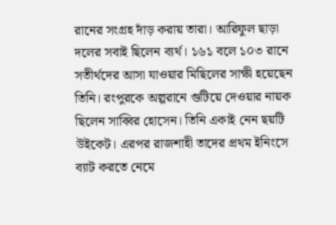রানের সংগ্রহ দাঁড় করায় তারা। আরিফুল ছাড়া দলের সবাই ছিলেন ব্যর্থ। ১৬১ বলে ১০৩ রানে সতীর্থদের আসা যাওয়ার মিছিলের সাক্ষী হয়েছেন তিনি। রংপুরকে অল্পরানে গুটিয়ে দেওয়ার নায়ক ছিলেন সাব্বির হোসেন। তিনি একাই নেন ছয়টি উইকেট। এরপর রাজশাহী তাদের প্রথম ইনিংসে ব্যাট করতে নেমে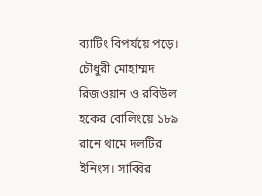ব্যাটিং বিপর্যয়ে পড়ে। চৌধুরী মোহাম্মদ রিজওয়ান ও রবিউল হকের বোলিংয়ে ১৮৯ রানে থামে দলটির ইনিংস। সাব্বির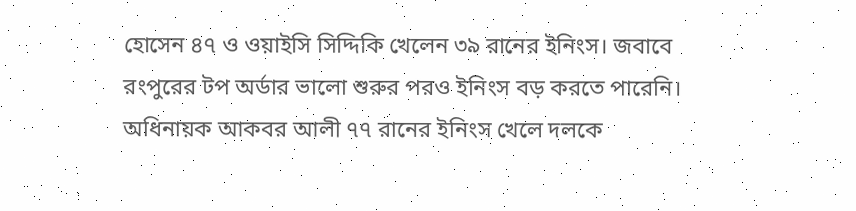হোসেন ৪৭ ও ওয়াইসি সিদ্দিকি খেলেন ৩৯ রানের ইনিংস। জবাবে রংপুরের টপ অর্ডার ভালো শুরুর পরও ইনিংস বড় করতে পারেনি। অধিনায়ক আকবর আলী ৭৭ রানের ইনিংস খেলে দলকে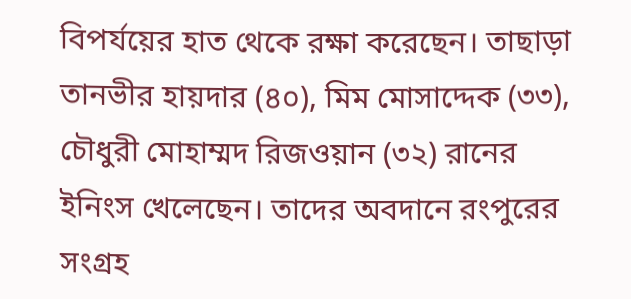বিপর্যয়ের হাত থেকে রক্ষা করেছেন। তাছাড়া তানভীর হায়দার (৪০), মিম মোসাদ্দেক (৩৩), চৌধুরী মোহাম্মদ রিজওয়ান (৩২) রানের ইনিংস খেলেছেন। তাদের অবদানে রংপুরের সংগ্রহ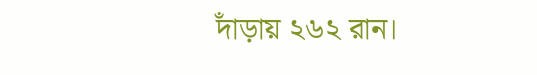দাঁড়ায় ২৬২ রান।